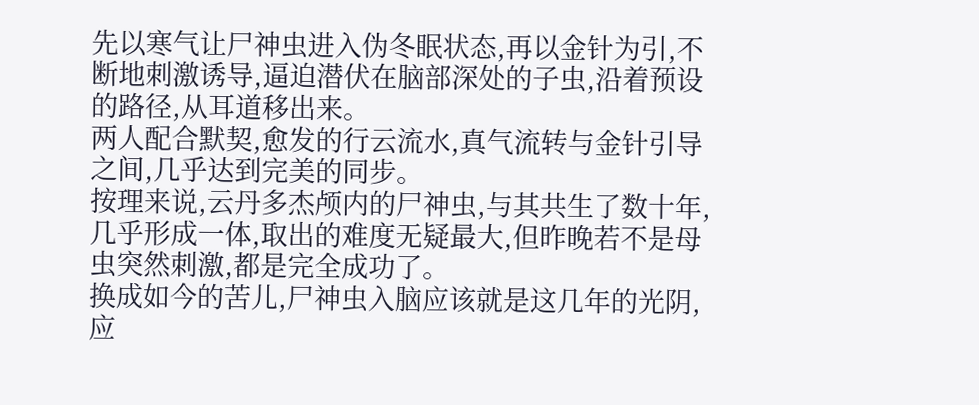先以寒气让尸神虫进入伪冬眠状态,再以金针为引,不断地刺激诱导,逼迫潜伏在脑部深处的子虫,沿着预设的路径,从耳道移出来。
两人配合默契,愈发的行云流水,真气流转与金针引导之间,几乎达到完美的同步。
按理来说,云丹多杰颅内的尸神虫,与其共生了数十年,几乎形成一体,取出的难度无疑最大,但昨晚若不是母虫突然刺激,都是完全成功了。
换成如今的苦儿,尸神虫入脑应该就是这几年的光阴,应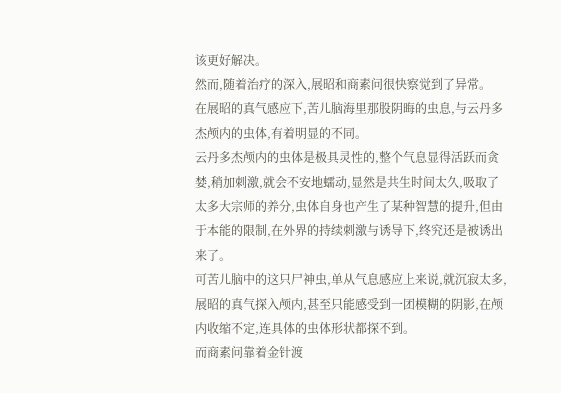该更好解决。
然而,随着治疗的深入,展昭和商素问很快察觉到了异常。
在展昭的真气感应下,苦儿脑海里那股阴晦的虫息,与云丹多杰颅内的虫体,有着明显的不同。
云丹多杰颅内的虫体是极具灵性的,整个气息显得活跃而贪婪,稍加刺激,就会不安地蠕动,显然是共生时间太久,吸取了太多大宗师的养分,虫体自身也产生了某种智慧的提升,但由于本能的限制,在外界的持续刺激与诱导下,终究还是被诱出来了。
可苦儿脑中的这只尸神虫,单从气息感应上来说,就沉寂太多,展昭的真气探入颅内,甚至只能感受到一团模糊的阴影,在颅内收缩不定,连具体的虫体形状都探不到。
而商素问靠着金针渡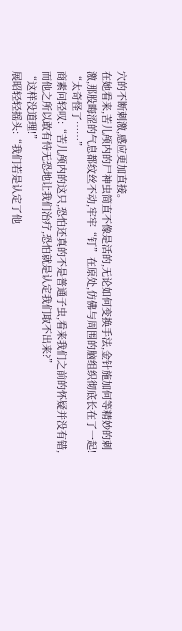穴的不断刺激,感应更加直接。
在她看来,苦儿颅内的尸神虫简直不像是活的,无论如何变换手法,金针施加何等精妙的刺激,那股晦涩的气息都纹丝不动,牢牢“钉”在原处,仿佛与周围的脑组织彻底长在了一起!
“太奇怪了……”
商素问轻叹:“苦儿颅内的这只,恐怕还真的不是普通子虫,看来我们之前的怀疑并没有错,而他之所以敢有恃无恐地让我们治疗,恐怕就是认定我们取不出来?”
“这样没道理!”
展昭轻轻摇头:“我们若是认定了他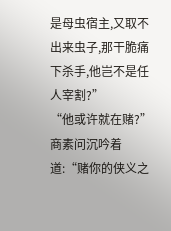是母虫宿主,又取不出来虫子,那干脆痛下杀手,他岂不是任人宰割?”
“他或许就在赌?”
商素问沉吟着道:“赌你的侠义之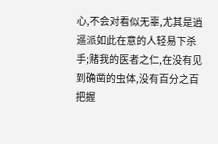心,不会对看似无辜,尤其是逍遥派如此在意的人轻易下杀手;赌我的医者之仁,在没有见到确凿的虫体,没有百分之百把握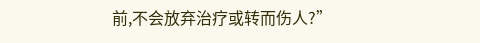前,不会放弃治疗或转而伤人?”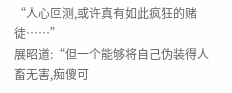“人心叵测,或许真有如此疯狂的赌徒……”
展昭道:“但一个能够将自己伪装得人畜无害,痴傻可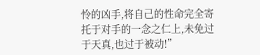怜的凶手,将自己的性命完全寄托于对手的一念之仁上,未免过于天真,也过于被动!”